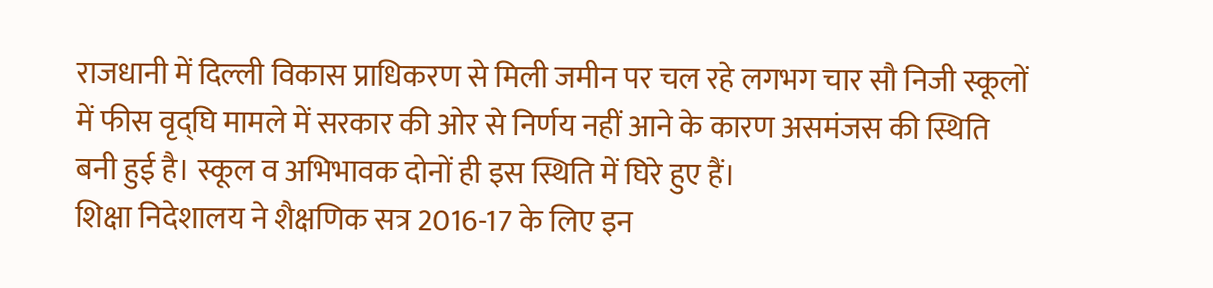राजधानी में दिल्ली विकास प्राधिकरण से मिली जमीन पर चल रहे लगभग चार सौ निजी स्कूलों में फीस वृद्घि मामले में सरकार की ओर से निर्णय नहीं आने के कारण असमंजस की स्थिति बनी हुई है। स्कूल व अभिभावक दोनों ही इस स्थिति में घिरे हुए हैं।
शिक्षा निदेशालय ने शैक्षणिक सत्र 2016-17 के लिए इन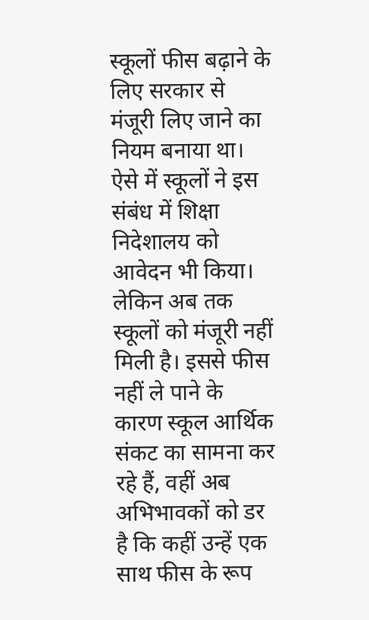स्कूलों फीस बढ़ाने के लिए सरकार से मंजूरी लिए जाने का नियम बनाया था। ऐसे में स्कूलों ने इस संबंध में शिक्षा निदेशालय को आवेदन भी किया।
लेकिन अब तक स्कूलों को मंजूरी नहीं मिली है। इससे फीस नहीं ले पाने के कारण स्कूल आर्थिक संकट का सामना कर रहे हैं, वहीं अब अभिभावकों को डर है कि कहीं उन्हें एक साथ फीस के रूप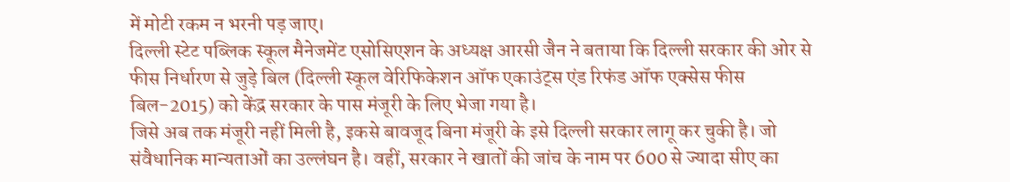में मोटी रकम न भरनी पड़ जाए।
दिल्ली स्टेट पब्लिक स्कूल मैनेजमेंट एसोसिएशन के अध्यक्ष आरसी जैन ने बताया कि दिल्ली सरकार की ओर से फीस निर्धारण से जुड़े बिल (दिल्ली स्कूल वेरिफिकेशन ऑफ एकाउंट्स एंड रिफंड ऑफ एक्सेस फीस बिल-2015) को केंद्र सरकार के पास मंजूरी के लिए भेजा गया है।
जिसे अब तक मंजूरी नहीं मिली है, इकसे बावजूद बिना मंजूरी के इसे दिल्ली सरकार लागू कर चुकी है। जो संवैधानिक मान्यताओं का उल्लंघन है। वहीं, सरकार ने खातों की जांच के नाम पर 600 से ज्यादा सीए का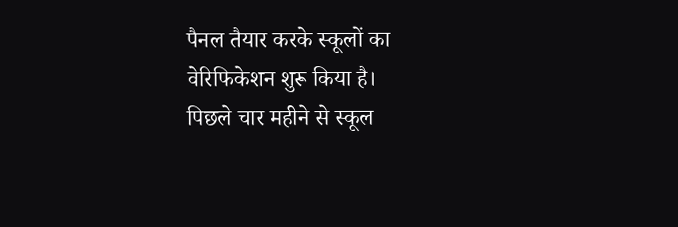पैनल तैयार करके स्कूलों का वेरिफिकेशन शुरू किया है।
पिछले चार महीने से स्कूल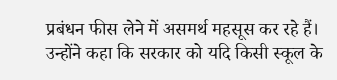प्रबंधन फीस लेने में असमर्थ महसूस कर रहे हैं। उन्होंने कहा कि सरकार को यदि किसी स्कूल के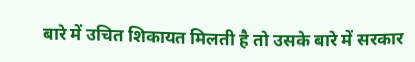बारे में उचित शिकायत मिलती है तो उसके बारे में सरकार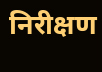निरीक्षण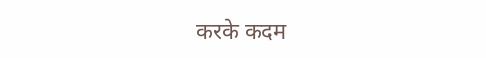करके कदम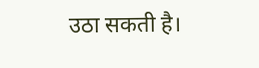उठा सकती है।